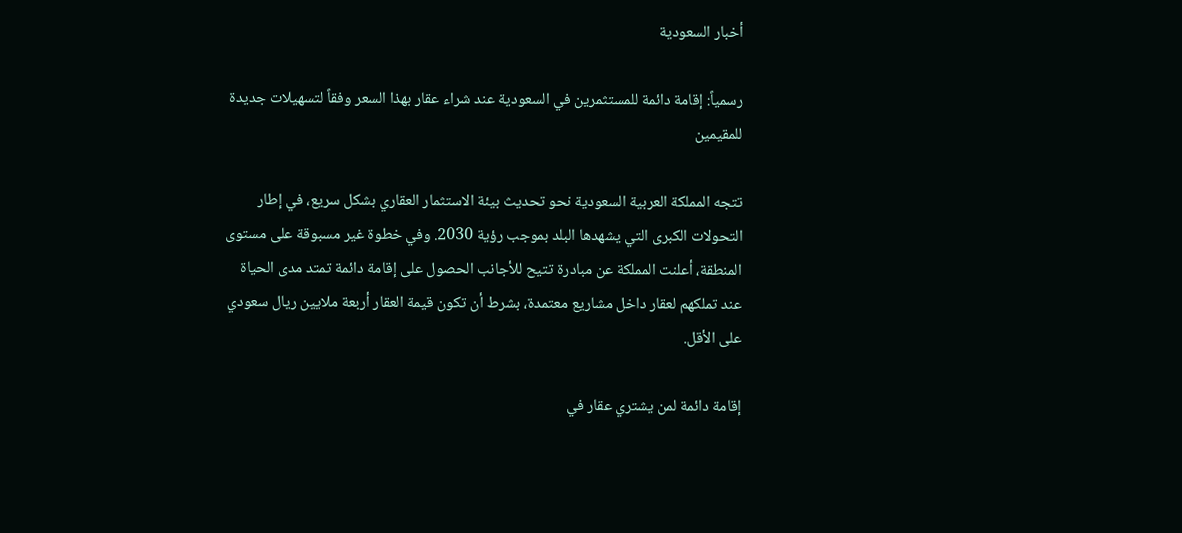أخبار السعودية

رسمياً: إقامة دائمة للمستثمرين في السعودية عند شراء عقار بهذا السعر وفقاً لتسهيلات جديدة للمقيمين

تتجه المملكة العربية السعودية نحو تحديث بيئة الاستثمار العقاري بشكل سريع، في إطار التحولات الكبرى التي يشهدها البلد بموجب رؤية 2030. وفي خطوة غير مسبوقة على مستوى المنطقة، أعلنت المملكة عن مبادرة تتيح للأجانب الحصول على إقامة دائمة تمتد مدى الحياة عند تملكهم لعقار داخل مشاريع معتمدة، بشرط أن تكون قيمة العقار أربعة ملايين ريال سعودي على الأقل.

إقامة دائمة لمن يشتري عقار في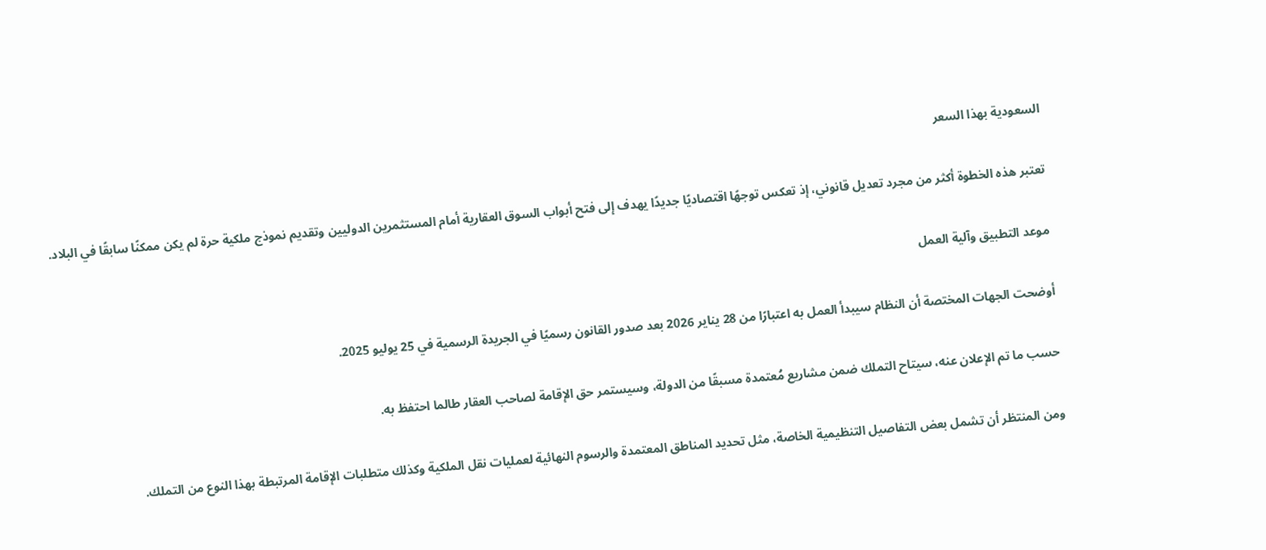السعودية بهذا السعر

تعتبر هذه الخطوة أكثر من مجرد تعديل قانوني، إذ تعكس توجهًا اقتصاديًا جديدًا يهدف إلى فتح أبواب السوق العقارية أمام المستثمرين الدوليين وتقديم نموذج ملكية حرة لم يكن ممكنًا سابقًا في البلاد.

موعد التطبيق وآلية العمل

أوضحت الجهات المختصة أن النظام سيبدأ العمل به اعتبارًا من 28 يناير 2026 بعد صدور القانون رسميًا في الجريدة الرسمية في 25 يوليو 2025.

حسب ما تم الإعلان عنه، سيتاح التملك ضمن مشاريع مُعتمدة مسبقًا من الدولة، وسيستمر حق الإقامة لصاحب العقار طالما احتفظ به.

ومن المنتظر أن تشمل بعض التفاصيل التنظيمية الخاصة، مثل تحديد المناطق المعتمدة والرسوم النهائية لعمليات نقل الملكية وكذلك متطلبات الإقامة المرتبطة بهذا النوع من التملك.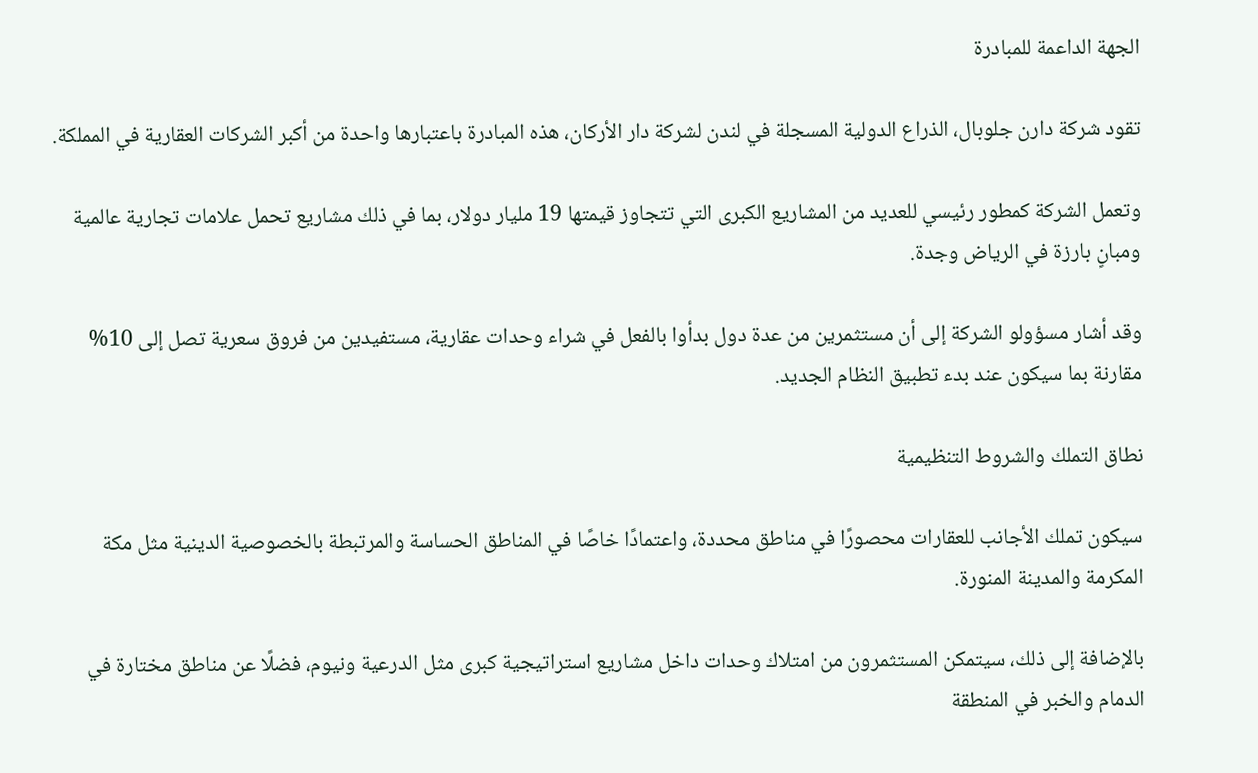الجهة الداعمة للمبادرة

تقود شركة دارن جلوبال، الذراع الدولية المسجلة في لندن لشركة دار الأركان، هذه المبادرة باعتبارها واحدة من أكبر الشركات العقارية في المملكة.

وتعمل الشركة كمطور رئيسي للعديد من المشاريع الكبرى التي تتجاوز قيمتها 19 مليار دولار، بما في ذلك مشاريع تحمل علامات تجارية عالمية ومبانٍ بارزة في الرياض وجدة.

وقد أشار مسؤولو الشركة إلى أن مستثمرين من عدة دول بدأوا بالفعل في شراء وحدات عقارية، مستفيدين من فروق سعرية تصل إلى 10% مقارنة بما سيكون عند بدء تطبيق النظام الجديد.

نطاق التملك والشروط التنظيمية

سيكون تملك الأجانب للعقارات محصورًا في مناطق محددة، واعتمادًا خاصًا في المناطق الحساسة والمرتبطة بالخصوصية الدينية مثل مكة المكرمة والمدينة المنورة.

بالإضافة إلى ذلك، سيتمكن المستثمرون من امتلاك وحدات داخل مشاريع استراتيجية كبرى مثل الدرعية ونيوم، فضلًا عن مناطق مختارة في الدمام والخبر في المنطقة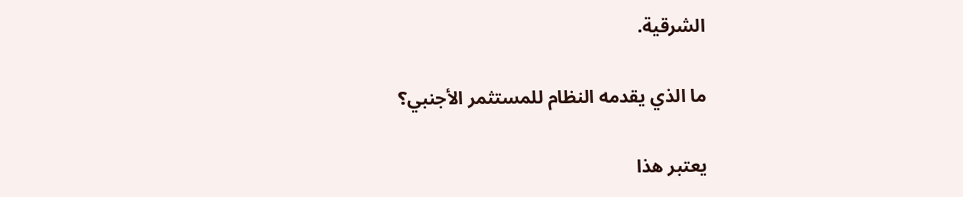الشرقية.

ما الذي يقدمه النظام للمستثمر الأجنبي؟

يعتبر هذا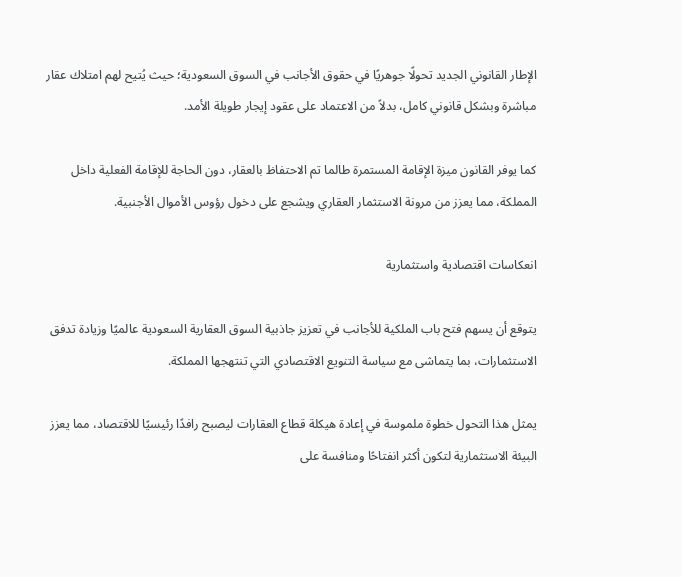الإطار القانوني الجديد تحولًا جوهريًا في حقوق الأجانب في السوق السعودية؛ حيث يُتيح لهم امتلاك عقار مباشرة وبشكل قانوني كامل، بدلاً من الاعتماد على عقود إيجار طويلة الأمد.

كما يوفر القانون ميزة الإقامة المستمرة طالما تم الاحتفاظ بالعقار، دون الحاجة للإقامة الفعلية داخل المملكة، مما يعزز من مرونة الاستثمار العقاري ويشجع على دخول رؤوس الأموال الأجنبية.

انعكاسات اقتصادية واستثمارية

يتوقع أن يسهم فتح باب الملكية للأجانب في تعزيز جاذبية السوق العقارية السعودية عالميًا وزيادة تدفق الاستثمارات، بما يتماشى مع سياسة التنويع الاقتصادي التي تنتهجها المملكة.

يمثل هذا التحول خطوة ملموسة في إعادة هيكلة قطاع العقارات ليصبح رافدًا رئيسيًا للاقتصاد، مما يعزز البيئة الاستثمارية لتكون أكثر انفتاحًا ومنافسة على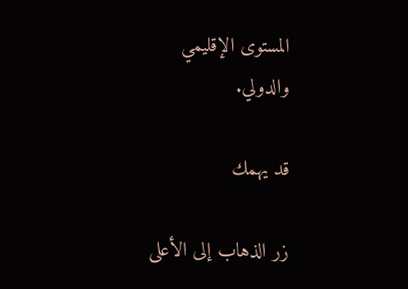المستوى الإقليمي والدولي.

قد يهمك

زر الذهاب إلى الأعلى